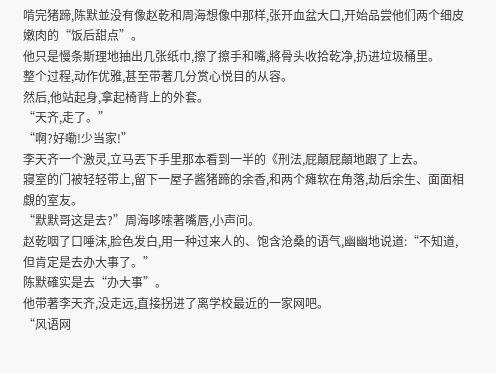啃完猪蹄,陈默並没有像赵乾和周海想像中那样,张开血盆大口,开始品尝他们两个细皮嫩肉的“饭后甜点”。
他只是慢条斯理地抽出几张纸巾,擦了擦手和嘴,將骨头收拾乾净,扔进垃圾桶里。
整个过程,动作优雅,甚至带著几分赏心悦目的从容。
然后,他站起身,拿起椅背上的外套。
“天齐,走了。”
“啊?好嘞!少当家!”
李天齐一个激灵,立马丟下手里那本看到一半的《刑法,屁顛屁顛地跟了上去。
寢室的门被轻轻带上,留下一屋子酱猪蹄的余香,和两个瘫软在角落,劫后余生、面面相覷的室友。
“默默哥这是去?”周海哆嗦著嘴唇,小声问。
赵乾咽了口唾沫,脸色发白,用一种过来人的、饱含沧桑的语气,幽幽地说道:“不知道,但肯定是去办大事了。”
陈默確实是去“办大事”。
他带著李天齐,没走远,直接拐进了离学校最近的一家网吧。
“风语网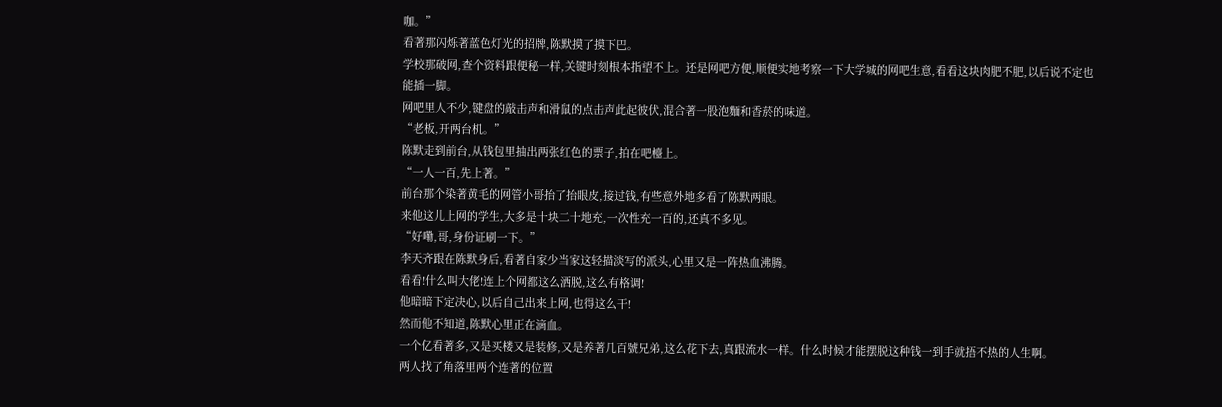咖。”
看著那闪烁著蓝色灯光的招牌,陈默摸了摸下巴。
学校那破网,查个资料跟便秘一样,关键时刻根本指望不上。还是网吧方便,顺便实地考察一下大学城的网吧生意,看看这块肉肥不肥,以后说不定也能插一脚。
网吧里人不少,键盘的敲击声和滑鼠的点击声此起彼伏,混合著一股泡麵和香菸的味道。
“老板,开两台机。”
陈默走到前台,从钱包里抽出两张红色的票子,拍在吧檯上。
“一人一百,先上著。”
前台那个染著黄毛的网管小哥抬了抬眼皮,接过钱,有些意外地多看了陈默两眼。
来他这儿上网的学生,大多是十块二十地充,一次性充一百的,还真不多见。
“好嘞,哥,身份证刷一下。”
李天齐跟在陈默身后,看著自家少当家这轻描淡写的派头,心里又是一阵热血沸腾。
看看!什么叫大佬!连上个网都这么洒脱,这么有格调!
他暗暗下定决心,以后自己出来上网,也得这么干!
然而他不知道,陈默心里正在滴血。
一个亿看著多,又是买楼又是装修,又是养著几百號兄弟,这么花下去,真跟流水一样。什么时候才能摆脱这种钱一到手就捂不热的人生啊。
两人找了角落里两个连著的位置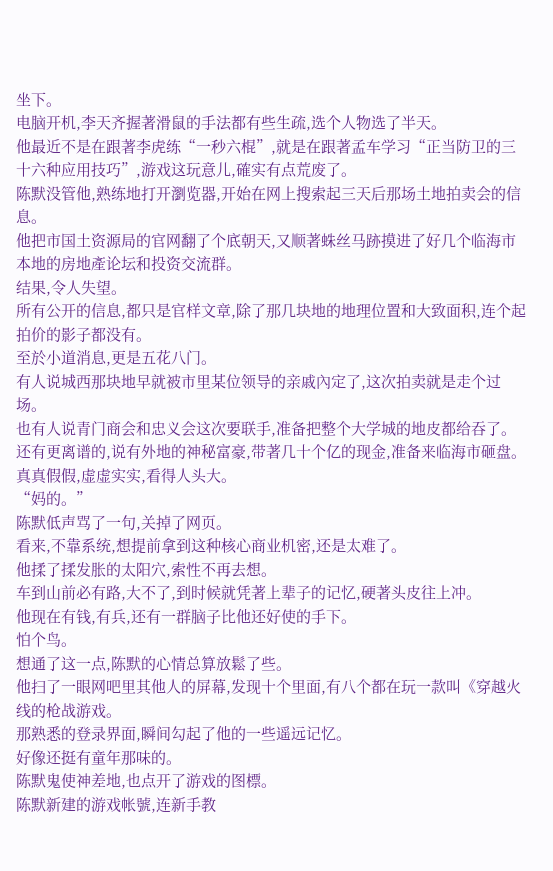坐下。
电脑开机,李天齐握著滑鼠的手法都有些生疏,选个人物选了半天。
他最近不是在跟著李虎练“一秒六棍”,就是在跟著孟车学习“正当防卫的三十六种应用技巧”,游戏这玩意儿,確实有点荒废了。
陈默没管他,熟练地打开瀏览器,开始在网上搜索起三天后那场土地拍卖会的信息。
他把市国土资源局的官网翻了个底朝天,又顺著蛛丝马跡摸进了好几个临海市本地的房地產论坛和投资交流群。
结果,令人失望。
所有公开的信息,都只是官样文章,除了那几块地的地理位置和大致面积,连个起拍价的影子都没有。
至於小道消息,更是五花八门。
有人说城西那块地早就被市里某位领导的亲戚內定了,这次拍卖就是走个过场。
也有人说青门商会和忠义会这次要联手,准备把整个大学城的地皮都给吞了。
还有更离谱的,说有外地的神秘富豪,带著几十个亿的现金,准备来临海市砸盘。
真真假假,虚虚实实,看得人头大。
“妈的。”
陈默低声骂了一句,关掉了网页。
看来,不靠系统,想提前拿到这种核心商业机密,还是太难了。
他揉了揉发胀的太阳穴,索性不再去想。
车到山前必有路,大不了,到时候就凭著上辈子的记忆,硬著头皮往上冲。
他现在有钱,有兵,还有一群脑子比他还好使的手下。
怕个鸟。
想通了这一点,陈默的心情总算放鬆了些。
他扫了一眼网吧里其他人的屏幕,发现十个里面,有八个都在玩一款叫《穿越火线的枪战游戏。
那熟悉的登录界面,瞬间勾起了他的一些遥远记忆。
好像还挺有童年那味的。
陈默鬼使神差地,也点开了游戏的图標。
陈默新建的游戏帐號,连新手教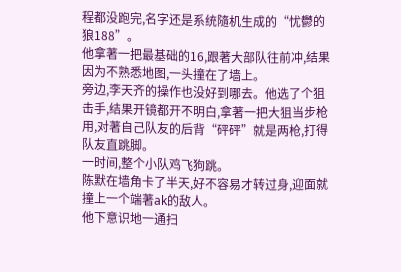程都没跑完,名字还是系统隨机生成的“忧鬱的狼188”。
他拿著一把最基础的16,跟著大部队往前冲,结果因为不熟悉地图,一头撞在了墙上。
旁边,李天齐的操作也没好到哪去。他选了个狙击手,结果开镜都开不明白,拿著一把大狙当步枪用,对著自己队友的后背“砰砰”就是两枪,打得队友直跳脚。
一时间,整个小队鸡飞狗跳。
陈默在墙角卡了半天,好不容易才转过身,迎面就撞上一个端著ak的敌人。
他下意识地一通扫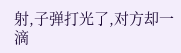射,子弹打光了,对方却一滴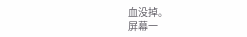血没掉。
屏幕一